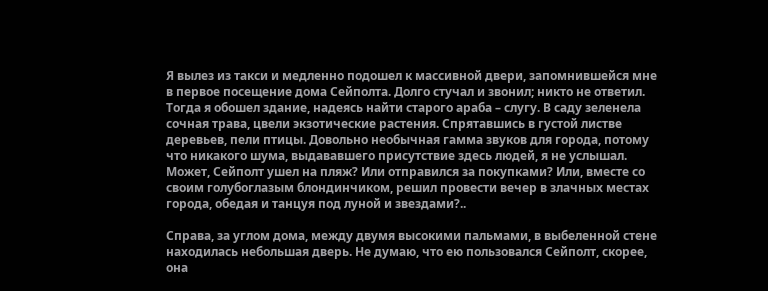Я вылез из такси и медленно подошел к массивной двери, запомнившейся мне в первое посещение дома Сейполта. Долго стучал и звонил; никто не ответил. Тогда я обошел здание, надеясь найти старого араба – слугу. В саду зеленела сочная трава, цвели экзотические растения. Спрятавшись в густой листве деревьев, пели птицы. Довольно необычная гамма звуков для города, потому что никакого шума, выдававшего присутствие здесь людей, я не услышал. Может, Сейполт ушел на пляж? Или отправился за покупками? Или, вместе со своим голубоглазым блондинчиком, решил провести вечер в злачных местах города, обедая и танцуя под луной и звездами?..

Справа, за углом дома, между двумя высокими пальмами, в выбеленной стене находилась небольшая дверь. Не думаю, что ею пользовался Сейполт, скорее, она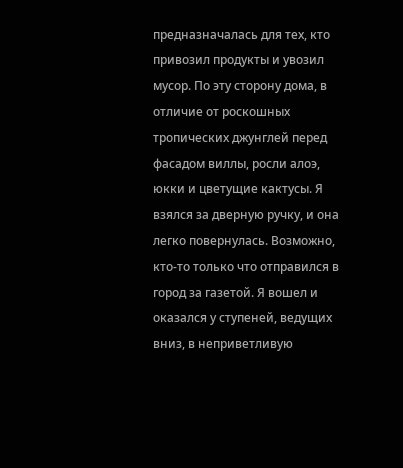предназначалась для тех, кто привозил продукты и увозил мусор. По эту сторону дома, в отличие от роскошных тропических джунглей перед фасадом виллы, росли алоэ, юкки и цветущие кактусы. Я взялся за дверную ручку, и она легко повернулась. Возможно, кто-то только что отправился в город за газетой. Я вошел и оказался у ступеней, ведущих вниз, в неприветливую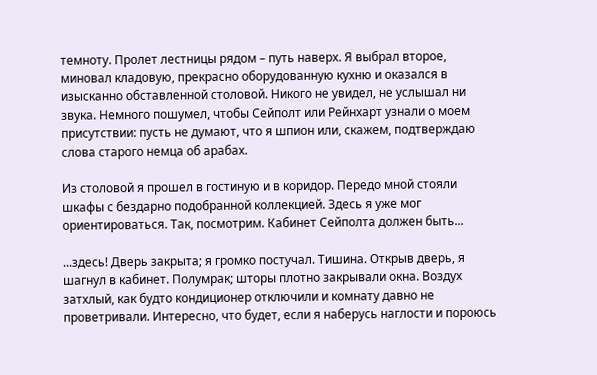темноту. Пролет лестницы рядом – путь наверх. Я выбрал второе, миновал кладовую, прекрасно оборудованную кухню и оказался в изысканно обставленной столовой. Никого не увидел, не услышал ни звука. Немного пошумел, чтобы Сейполт или Рейнхарт узнали о моем присутствии: пусть не думают, что я шпион или, скажем, подтверждаю слова старого немца об арабах.

Из столовой я прошел в гостиную и в коридор. Передо мной стояли шкафы с бездарно подобранной коллекцией. Здесь я уже мог ориентироваться. Так, посмотрим. Кабинет Сейполта должен быть...

...здесь! Дверь закрыта; я громко постучал. Тишина. Открыв дверь, я шагнул в кабинет. Полумрак; шторы плотно закрывали окна. Воздух затхлый, как будто кондиционер отключили и комнату давно не проветривали. Интересно, что будет, если я наберусь наглости и пороюсь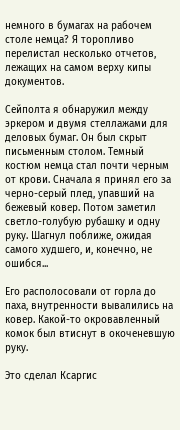немного в бумагах на рабочем столе немца? Я торопливо перелистал несколько отчетов, лежащих на самом верху кипы документов.

Сейполта я обнаружил между эркером и двумя стеллажами для деловых бумаг. Он был скрыт письменным столом. Темный костюм немца стал почти черным от крови. Сначала я принял его за черно-серый плед, упавший на бежевый ковер. Потом заметил светло-голубую рубашку и одну руку. Шагнул поближе, ожидая самого худшего, и, конечно, не ошибся...

Его располосовали от горла до паха, внутренности вывалились на ковер. Какой-то окровавленный комок был втиснут в окоченевшую руку.

Это сделал Ксаргис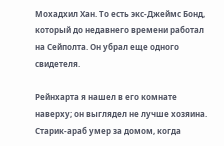Мохадхил Хан. То есть экс-Джеймс Бонд, который до недавнего времени работал на Сейполта. Он убрал еще одного свидетеля.

Рейнхарта я нашел в его комнате наверху; он выглядел не лучше хозяина. Старик-араб умер за домом, когда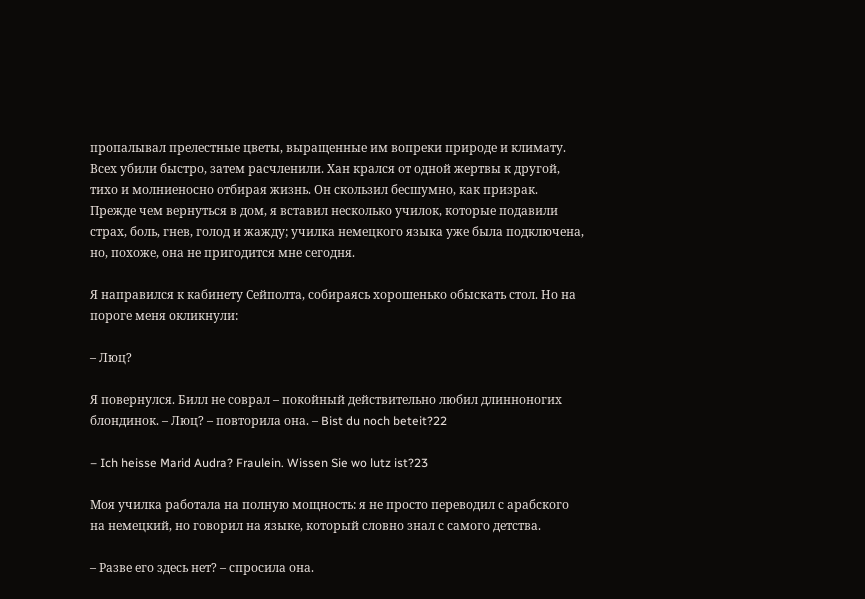пропалывал прелестные цветы, выращенные им вопреки природе и климату. Всех убили быстро, затем расчленили. Хан крался от одной жертвы к другой, тихо и молниеносно отбирая жизнь. Он скользил бесшумно, как призрак. Прежде чем вернуться в дом, я вставил несколько училок, которые подавили страх, боль, гнев, голод и жажду; училка немецкого языка уже была подключена, но, похоже, она не пригодится мне сегодня.

Я направился к кабинету Сейполта, собираясь хорошенько обыскать стол. Но на пороге меня окликнули:

– Люц?

Я повернулся. Билл не соврал – покойный действительно любил длинноногих блондинок. – Люц? – повторила она. – Bist du noch beteit?22

– Ich heisse Marid Audra? Fraulein. Wissen Sie wo lutz ist?23

Моя училка работала на полную мощность: я не просто переводил с арабского на немецкий, но говорил на языке, который словно знал с самого детства.

– Разве его здесь нет? – спросила она.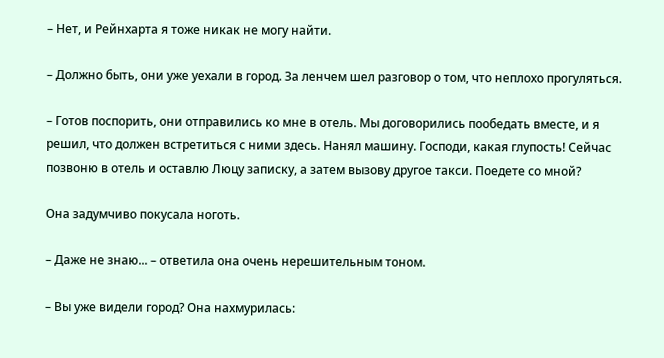– Нет, и Рейнхарта я тоже никак не могу найти.

– Должно быть, они уже уехали в город. За ленчем шел разговор о том, что неплохо прогуляться.

– Готов поспорить, они отправились ко мне в отель. Мы договорились пообедать вместе, и я решил, что должен встретиться с ними здесь. Нанял машину. Господи, какая глупость! Сейчас позвоню в отель и оставлю Люцу записку, а затем вызову другое такси. Поедете со мной?

Она задумчиво покусала ноготь.

– Даже не знаю... – ответила она очень нерешительным тоном.

– Вы уже видели город? Она нахмурилась: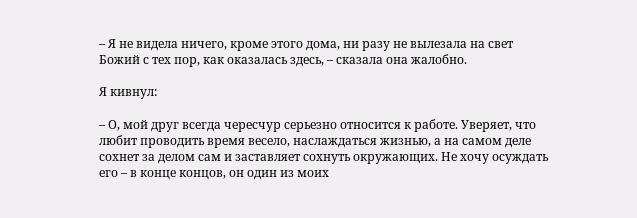– Я не видела ничего, кроме этого дома, ни разу не вылезала на свет Божий с тех пор, как оказалась здесь, – сказала она жалобно.

Я кивнул:

– О, мой друг всегда чересчур серьезно относится к работе. Уверяет, что любит проводить время весело, наслаждаться жизнью, а на самом деле сохнет за делом сам и заставляет сохнуть окружающих. Не хочу осуждать его – в конце концов, он один из моих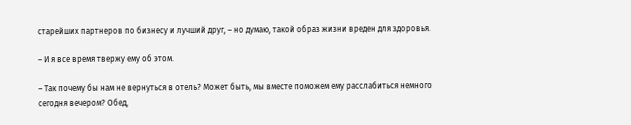старейших партнеров по бизнесу и лучший друг, – но думаю, такой образ жизни вреден для здоровья.

– И я все время твержу ему об этом.

– Так почему бы нам не вернуться в отель? Может быть, мы вместе поможем ему расслабиться немного сегодня вечером? Обед,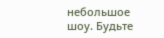небольшое шоу. Будьте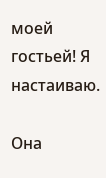моей гостьей! Я настаиваю.

Она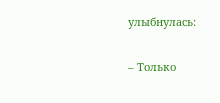улыбнулась:

– Только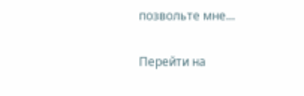позвольте мне...

Перейти на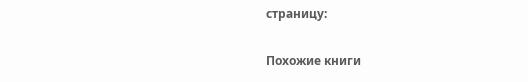страницу:

Похожие книги